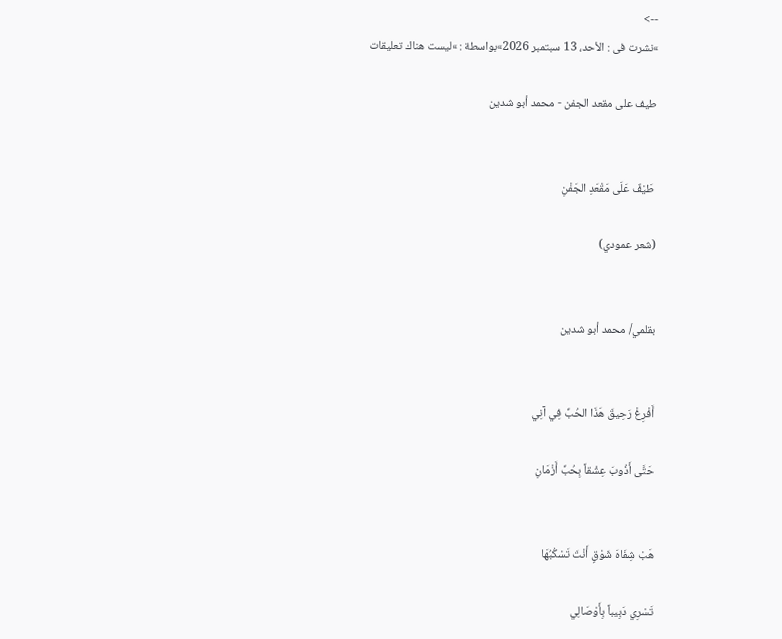-->
»نشرت فى : الأحد، 13 سبتمبر 2026»بواسطة : »ليست هناك تعليقات

طيف على مقعد الجفن - محمد أبو شدين


 طَيْفٌ عَلَى مَقْعَدِ الجَفْنِ

(شعر عمودي)


بقلمي/ محمد أبو شدين


أَفْرِغْ رَحِيقَ هَذَا الحُبِّ فِي آنِي

حَتَّى أَذُوبَ عِشْقاً بِحُبِّ أَزْمَانِ


هَبْ شِفَاهَ شَوْقٍ أَنْتَ تَسْكُبُهَا

تَسْرِي دَبِيباً بِأَوْصَالِي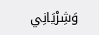وَشِرْيَانِي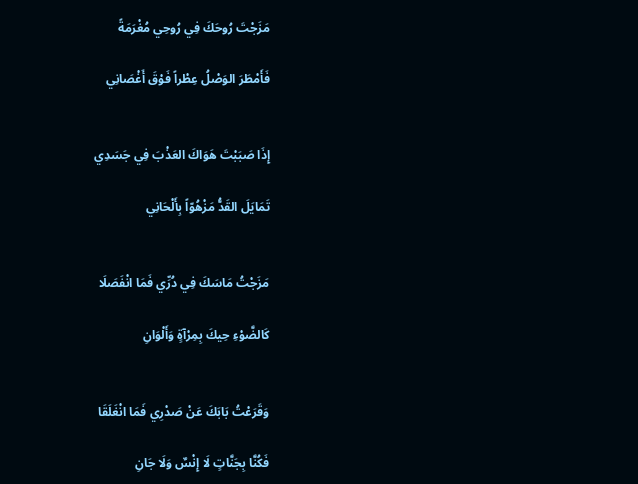مَزَجْتَ رُوحَكَ فِي رُوحِي مُغْرَمَةً

فَأَمْطَرَ الوَصْلُ عِطْراً فَوْقَ أَغْصَانِي


إِذَا صَبَبْتَ هَوَاكَ العَذْبَ فِي جَسَدِي

تَمَايَلَ القَدُّ مَزْهُوّاً بِأَلْحَانِي


مَزَجْتُ مَاسَكَ فِي دُرِّي فَمَا انْفَصَلَا

كَالضَّوْءِ حِيكَ بِمِرْآةٍ وَأَلْوَانِ


وَقَرَعْتُ بَابَكَ عَنْ صَدْرِي فَمَا انْغَلَقَا

فَكُنَّا بِجَنَّاتٍ لَا إِنْسٌ وَلَا جَانِ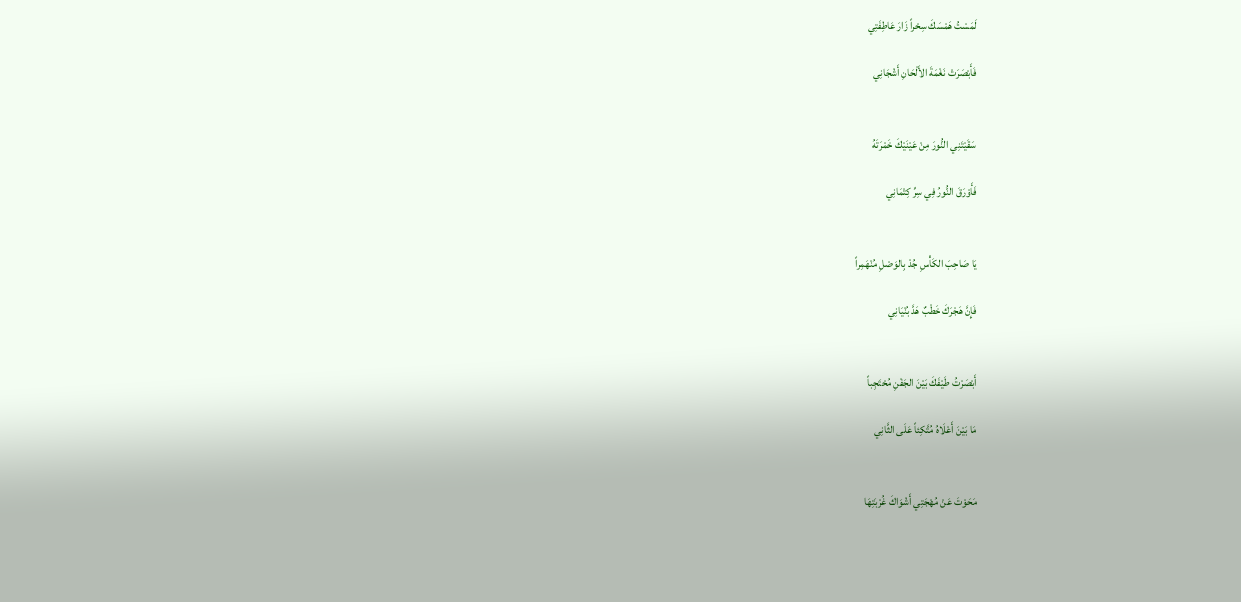لَمَسْتُ هَمْسَكَ سِحْراً زَارَ عَاطِفَتِي

فَأَبْصَرَتْ نَغْمَةَ الأَلْحَانِ أَشْجَانِي


سَقَيْتَنِي النُّورَ مِنْ عَيْنَيْكَ خَمْرَتَهُ

فَأَوْرَقَ النُّورُ فِي سِرِّ كِتْمَانِي


يَا صَاحِبَ الكَأْسِ جُدْ بِالوَصْلِ مُنْهَمِراً

فَإِنَّ هَجْرَكَ خَطْبٌ هَدَّ بُنْيَانِي


أَبْصَرْتُ طَيْفَكَ بَيْنَ الجَفْنِ مُحْتَجِباً

مَا بَيْنَ أَعْلَاهُ مُتَّكِئاً عَلَى الثَّانِي


مَحَوْتَ عَنْ مُهْجَتِي أَشْوَاكَ غُرْبَتِهَا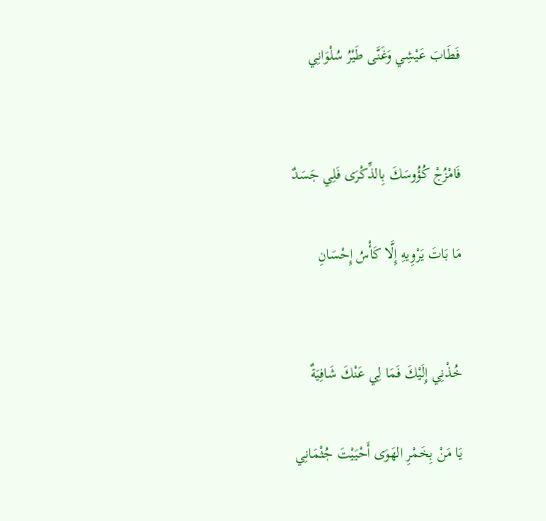فَطَابَ عَيْشِي وَغَنَّى طَيْرُ سُلْوَانِي


فَامْزُجْ كُؤُوسَكَ بِالذِّكْرَى فَلِي جَسَدٌ

مَا بَاتَ يَرْوِيهِ إِلَّا كَأْسُ إِحْسَانِ


خُذْنِي إِلَيْكَ فَمَا لِي عَنْكَ شَافِيَةٌ

يَا مَنْ بِخَمْرِ الهَوَى أَحْيَيْتَ جُثْمَانِي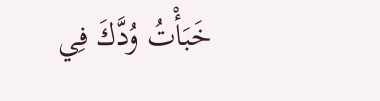خَبَأْتُ وُدَّكَ فِي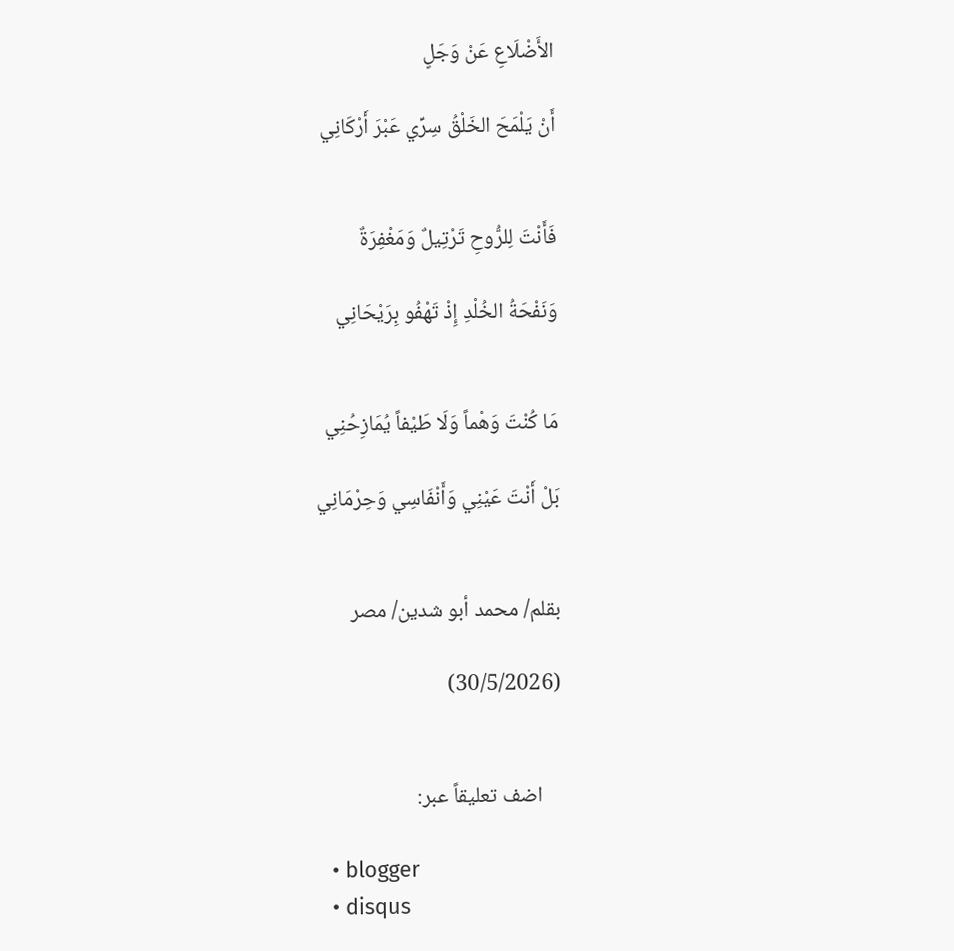الأَضْلَاعِ عَنْ وَجَلٍ

أَنْ يَلْمَحَ الخَلْقُ سِرِّي عَبْرَ أَرْكَانِي


فَأَنْتَ لِلرُّوحِ تَرْتِيلٌ وَمَغْفِرَةٌ

وَنَفْحَةُ الخُلْدِ إِذْ تَهْفُو بِرَيْحَانِي


مَا كُنْتَ وَهْماً وَلَا طَيْفاً يُمَازِحُنِي

بَلْ أَنْتَ عَيْنِي وَأَنْفَاسِي وَحِرْمَانِي


بقلم/ محمد أبو شدين/ مصر

(30/5/2026)


    اضف تعليقاً عبر:

  • blogger
  • disqus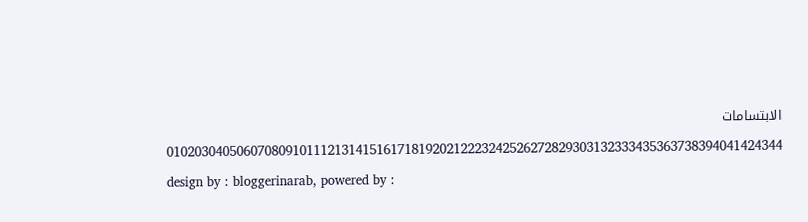الابتسامات

0102030405060708091011121314151617181920212223242526272829303132333435363738394041424344

design by : bloggerinarab, powered by :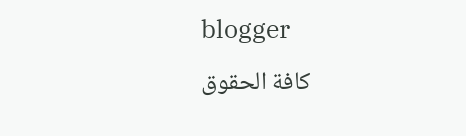blogger
كافة الحقوق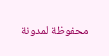محفوظة لمدونة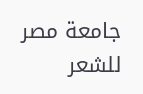جامعة مصر للشعر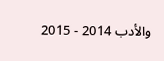والأدب 2014 - 2015